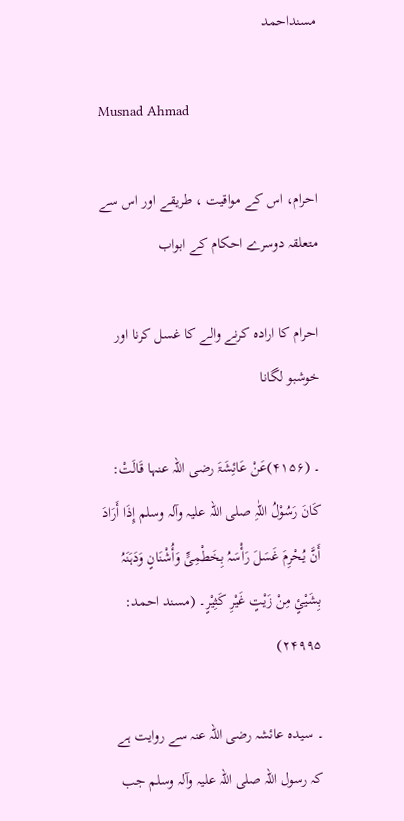مسنداحمد

Musnad Ahmad

احرام، اس کے مواقیت ، طریقے اور اس سے متعلقہ دوسرے احکام کے ابواب

احرام کا ارادہ کرنے والے کا غسل کرنا اور خوشبو لگانا

۔ (۴۱۵۶)عَنْ عَائِشَۃَ ‌رضی ‌اللہ ‌عنہا قَالَتْ: کَانَ رَسُوْلُ اللّٰہِ ‌صلی ‌اللہ ‌علیہ ‌وآلہ ‌وسلم إِذَا أَرَادَ أَنَّ یُحْرِمَ غَسَلَ رَأْسَہُ بِخَطْمِیٍّ وَأُشْنَانٍ وَدَہَنَہُ بِشَیْئٍ مِنْ زَیْتٍ غَیْرِ کَثِیْرٍ۔ (مسند احمد: ۲۴۹۹۵)

۔ سیدہ عائشہ ‌رضی ‌اللہ ‌عنہ سے روایت ہے کہ رسول اللہ ‌صلی ‌اللہ ‌علیہ ‌وآلہ ‌وسلم جب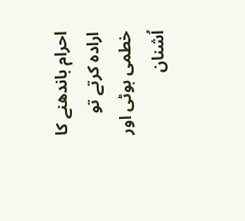احرام باندھنے کا ارادہ کرتے تو خطمی بوٹی اور اُشنان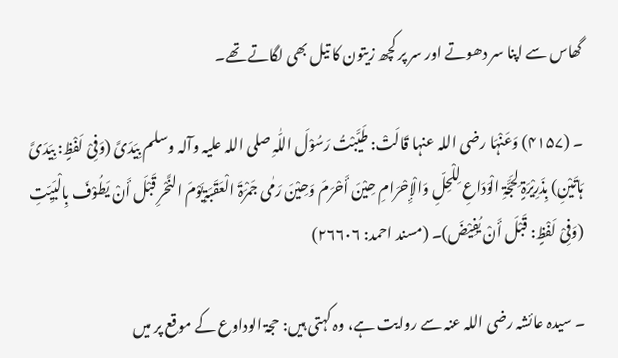گھاس سے اپنا سر دھوتے اور سر پر کچھ زیتون کا تیل بھی لگاتے تھے۔

۔ (۴۱۵۷) وَعَنْہَا ‌رضی ‌اللہ ‌عنہا قَالَتْ: طَیَّبْتُ رَسُوْلَ اللّٰہِ ‌صلی ‌اللہ ‌علیہ ‌وآلہ ‌وسلم بِیَدَیَّ (وَفِیْ لَفْظٍ: بِیَدَیَّ ہَاتَیْنِ) بِذَرِیْرَۃٍ لِحَجَّۃِ الْوَدَاعِ لِلْحِلِّ وَالْإِحْرَامِ حِیْنَ أَحْرَمَ وَحِیْنَ رَمٰی جَمْرَۃَ الْعَقَبَۃِیَوْمَ النَّحْرِ قَبْلَ أَنْ یَطُوْفَ بِالْبَیِّتِ (وَفِیْ لَفْظٍ: قَبْلَ أَنْ یُفِیْضَ)۔ (مسند احمد: ۲۶۶۰۶)

۔ سیدہ عائشہ ‌رضی ‌اللہ ‌عنہ سے روایت ہے، وہ کہتی ہیں: حجۃ الوداوع کے موقع پر میں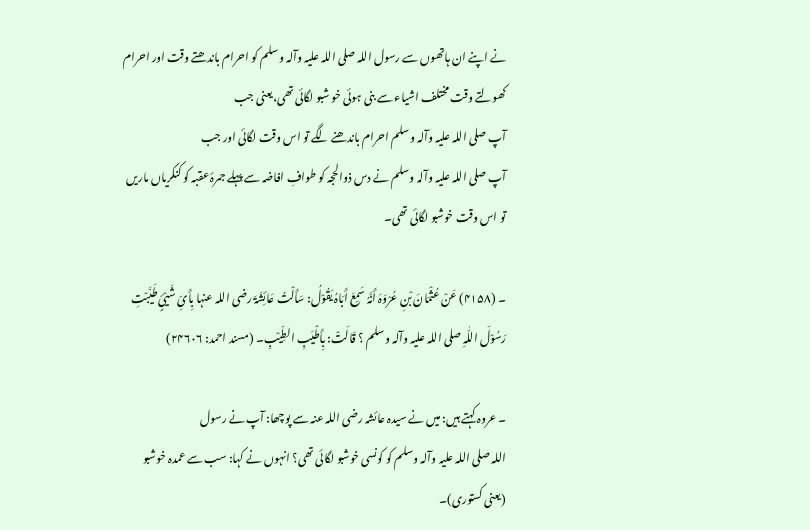نے اپنے ان ہاتھوں سے رسول اللہ ‌صلی ‌اللہ ‌علیہ ‌وآلہ ‌وسلم کو احرام باندھتے وقت اور احرام کھولتے وقت مختلف اشیاء سے بنی ہوئی خو شبو لگائی تھی،یعنی جب آپ ‌صلی ‌اللہ ‌علیہ ‌وآلہ ‌وسلم احرام باندھنے لگے تو اس وقت لگائی اور جب آپ ‌صلی ‌اللہ ‌علیہ ‌وآلہ ‌وسلم نے دس ذوالحجہ کو طوافِ افاضہ سے پہلے جمرۂ عقبہ کو کنکریاں ماریں تو اس وقت خوشبو لگائی تھی۔

۔ (۴۱۵۸) عَنْ عُثْمَانَ بْنِ عُرْوَہَ أَنَّہُ سَمِعَ أَبَاہُ یَقُوْلُ: سَأَلْتُ عَائِشَۃَ ‌رضی ‌اللہ ‌عنہا بِأَیِّ شَیْئٍ طَیَّبْتِ رَسُوْلَ اللّٰہِ ‌صلی ‌اللہ ‌علیہ ‌وآلہ ‌وسلم ؟ قَالَتْ: بِأَطْیَبِ الطِّیْبِ۔ (مسند احمد: ۲۴۶۰۶)

۔ عروہ کہتے ہیں: میں نے سیدہ عائشہ ‌رضی ‌اللہ ‌عنہ سے پوچھا: آپ نے رسول اللہ ‌صلی ‌اللہ ‌علیہ ‌وآلہ ‌وسلم کو کونسی خوشبو لگائی تھی؟ انہوں نے کہا: سب سے عمدہ خوشبو (یعنی کستوری)۔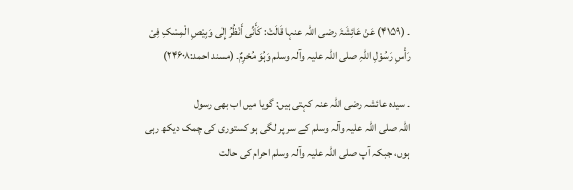۔ (۴۱۵۹) عَنْ عَائِشَۃَ ‌رضی ‌اللہ ‌عنہا قَالَتْ: کَأَنِّی أَنْظُرُ إِلٰی وَبِیْصِ الْمِسْکِ فِیْ رَأْسِ رَسُوْلِ اللّٰہِ ‌صلی ‌اللہ ‌علیہ ‌وآلہ ‌وسلم وَہُوَ مُحْرِمٌ۔ (مسند احمد:۲۴۶۰۸)

۔ سیدہ عائشہ ‌رضی ‌اللہ ‌عنہ کہتی ہیں: گویا میں اب بھی رسول اللہ ‌صلی ‌اللہ ‌علیہ ‌وآلہ ‌وسلم کے سر پر لگی ہو کستوری کی چمک دیکھ رہی ہوں، جبکہ آپ ‌صلی ‌اللہ ‌علیہ ‌وآلہ ‌وسلم احرام کی حالت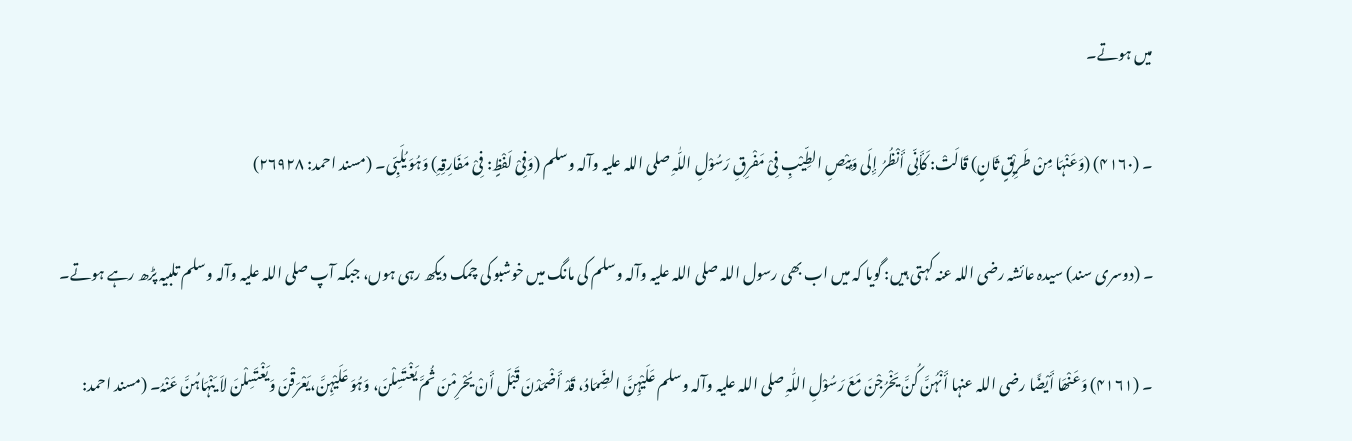میں ہوتے۔

۔ (۴۱۶۰) (وَعَنْہَا مِنْ طَرِیْقٍ ثَانٍ) قَالَتْ: کَأَنِّی أَنْظُرُ إِلَی وَبِیْصِ الطِّیْبِ فِیْ مَفْرِقِ رَسُوْلِ اللّٰہِ ‌صلی ‌اللہ ‌علیہ ‌وآلہ ‌وسلم (وَفِیْ لَفْظٍ: فِیْ مَفَارِقِہِ) وَہُوَ یُلَبِّی۔ (مسند احمد: ۲۶۹۲۸)

۔ (دوسری سند) سیدہ عائشہ ‌رضی ‌اللہ ‌عنہ کہتی ہیں: گویا کہ میں اب بھی رسول اللہ ‌صلی ‌اللہ ‌علیہ ‌وآلہ ‌وسلم کی مانگ میں خوشبو کی چمک دیکھ رہی ہوں، جبکہ آپ ‌صلی ‌اللہ ‌علیہ ‌وآلہ ‌وسلم تلبیہ پڑھ رہے ہوتے۔

۔ (۴۱۶۱) وَعَنْھَا أَیْضًا ‌رضی ‌اللہ ‌عنہا أَنْہُنَّ کُنَّ یَخْرُجْنَ مَعَ رَسُوْلِ اللّٰہِ ‌صلی ‌اللہ ‌علیہ ‌وآلہ ‌وسلم عَلَیْہِنَّ الضِّمَادُ، قَدْ أَضْمَدْنَ قَبْلَ أَنْ یُحْرِمْنَ ثُمَّ یَغْتَسِلْنَ، وَہُوَ عَلَیْہِنَّ،یَعْرَقْنَ وَیَغْتَسِلْنَ لاَ یَنْہَاہُنَّ عَنْہُ۔ (مسند احمد: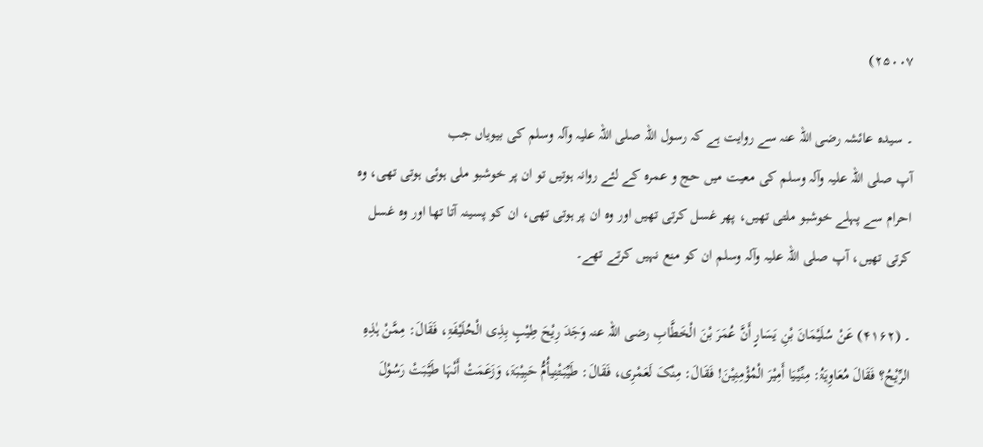۲۵۰۰۷)

۔ سیدہ عائشہ ‌رضی ‌اللہ ‌عنہ سے روایت ہے کہ رسول اللہ ‌صلی ‌اللہ ‌علیہ ‌وآلہ ‌وسلم کی بیویاں جب آپ ‌صلی ‌اللہ ‌علیہ ‌وآلہ ‌وسلم کی معیت میں حج و عمرہ کے لئے روانہ ہوتیں تو ان پر خوشبو ملی ہوئی ہوتی تھی، وہ احرام سے پہلے خوشبو ملتی تھیں، پھر غسل کرتی تھیں اور وہ ان پر ہوتی تھی، ان کو پسینہ آتا تھا اور وہ غسل کرتی تھیں، آپ ‌صلی ‌اللہ ‌علیہ ‌وآلہ ‌وسلم ان کو منع نہیں کرتے تھے۔

۔ (۴۱۶۲) عَنْ سُلَیْمَانَ بْنِ یَسَارٍ أَنَّ عُمَرَ بْنَ الْخَطَّابِ ‌رضی ‌اللہ ‌عنہ ‌وَجَدَ رِیْحَ طِیْبٍ بِذِی الْحُلَیْفَۃِ، فَقَالَ: مِمَّنْ ہٰذِہِ الرِّیْحُ؟ فَقَالَ مُعَاوِیَۃُ: مِنِّیْیَا أَمِیْرَ الْمُؤْمِنِیْنَ! فَقَالَ: مِنْکَ لَعَمْرِی، فَقَالَ: طَیِّبَتْنِیأُمُّ حَبِیْبَۃَ، وَزَعَمَتْ أَنْہَا طَیَّبَتْ رَسُوْلَ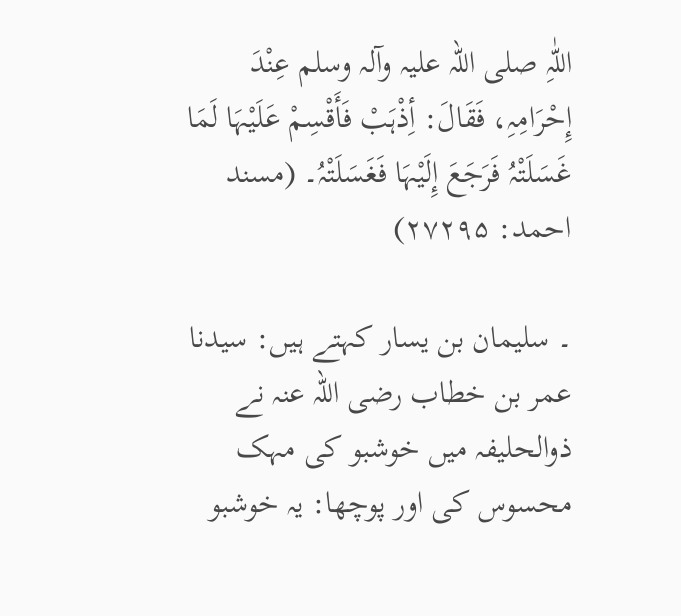اللّٰہِ ‌صلی ‌اللہ ‌علیہ ‌وآلہ ‌وسلم عِنْدَ إِحْرَامِہِ، فَقَالَ: أِذْہَبْ فَأَقْسِمْ عَلَیْہَا لَمَا غَسَلَتْہُ فَرَجَعَ إِلَیْہَا فَغَسَلَتْہُ۔ (مسند احمد: ۲۷۲۹۵)

۔ سلیمان بن یسار کہتے ہیں: سیدنا عمر بن خطاب ‌رضی ‌اللہ ‌عنہ نے ذوالحلیفہ میں خوشبو کی مہک محسوس کی اور پوچھا: یہ خوشبو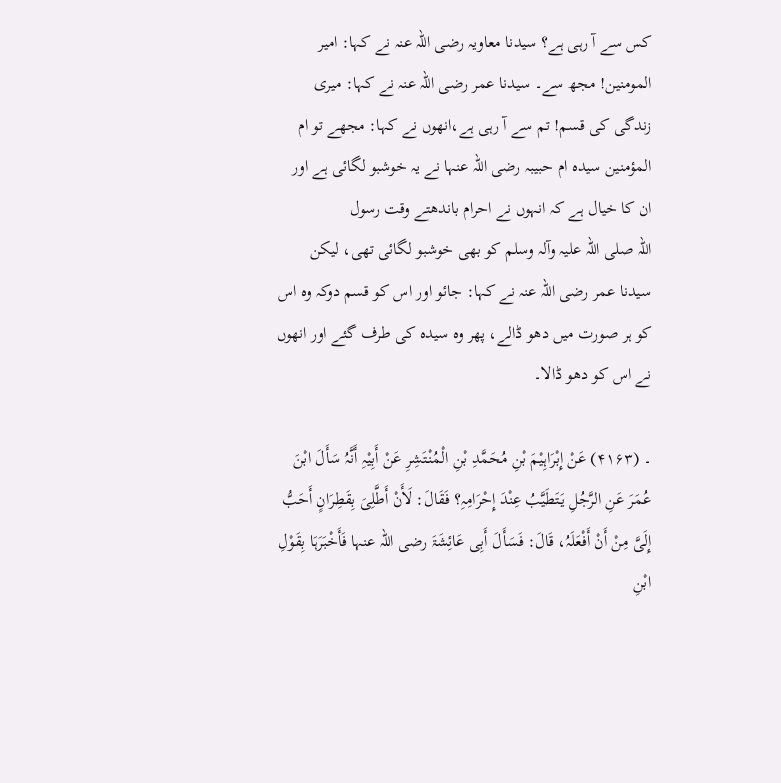کس سے آ رہی ہے؟ سیدنا معاویہ ‌رضی ‌اللہ ‌عنہ نے کہا: امیر المومنین! مجھ سے۔ سیدنا عمر ‌رضی ‌اللہ ‌عنہ نے کہا: میری زندگی کی قسم! تم سے آ رہی ہے،انھوں نے کہا: مجھے تو ام المؤمنین سیدہ ام حبیبہ ‌رضی ‌اللہ ‌عنہا نے یہ خوشبو لگائی ہے اور ان کا خیال ہے کہ انہوں نے احرام باندھتے وقت رسول اللہ ‌صلی ‌اللہ ‌علیہ ‌وآلہ ‌وسلم کو بھی خوشبو لگائی تھی، لیکن سیدنا عمر ‌رضی ‌اللہ ‌عنہ نے کہا: جائو اور اس کو قسم دوکہ وہ اس کو ہر صورت میں دھو ڈالے، پھر وہ سیدہ کی طرف گئے اور انھوں نے اس کو دھو ڈالا۔

۔ (۴۱۶۳) عَنْ إِبْرَاہِیْمَ بْنِ مُحَمَّدِ بْنِ الْمُنْتَشِرِ عَنْ أَبِیْہِ أَنَّہُ سَأَلَ ابْنَ عُمَرَ عَنِ الرَّجُلِ یَتَطَیَّبُ عِنْدَ إِحْرَامِہِ؟ فَقَالَ: لَأَنْ أَطَّلِیَ بِقَطِرَانٍ أَحَبُّ إِلَیَّ مِنْ أَنْ أَفْعَلَہُ، قَالَ: فَسَأَلَ أَبِی عَائِشَۃَ ‌رضی ‌اللہ ‌عنہا فَأَخْبَرَہَا بِقَوْلِ ابْنِ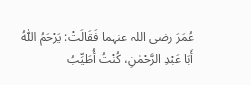عُمَرَ ‌رضی ‌اللہ ‌عنہما فَقَالَتْ: یَرْحَمُ اللّٰہُ أَبَا عَبْدِ الرَّحْمٰنِ، کُنْتُ أُطَیِّبُ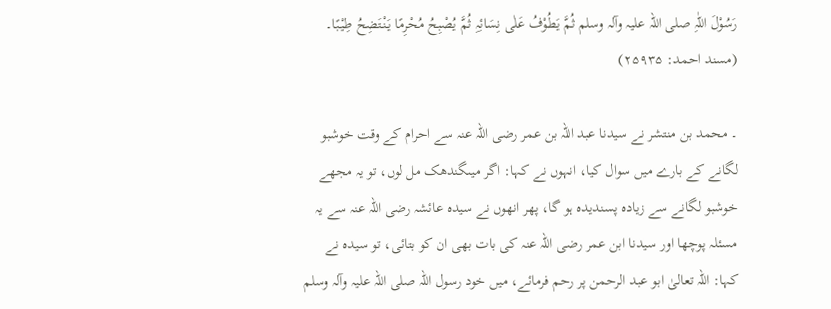رَسُوْلَ اللّٰہِ ‌صلی ‌اللہ ‌علیہ ‌وآلہ ‌وسلم ثُمَّ یَطُوْفُ عَلٰی نِسَائِہِ ثُمَّ یُصْبِحُ مُحْرِمًا یَنْتَضِحُ طِیْبًا۔ (مسند احمد: ۲۵۹۳۵)

۔ محمد بن منتشر نے سیدنا عبد اللہ بن عمر ‌رضی ‌اللہ ‌عنہ سے احرام کے وقت خوشبو لگانے کے بارے میں سوال کیا، انہوں نے کہا: اگر میںگندھک مل لوں، تو یہ مجھے خوشبو لگانے سے زیادہ پسندیدہ ہو گا، پھر انھوں نے سیدہ عائشہ ‌رضی ‌اللہ ‌عنہ سے یہ مسئلہ پوچھا اور سیدنا ابن عمر ‌رضی ‌اللہ ‌عنہ کی بات بھی ان کو بتائی، تو سیدہ نے کہا: اللہ تعالیٰ ابو عبد الرحمن پر رحم فرمائے، میں خود رسول اللہ ‌صلی ‌اللہ ‌علیہ ‌وآلہ ‌وسلم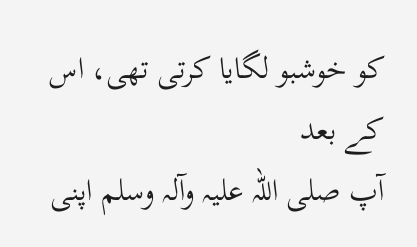کو خوشبو لگایا کرتی تھی، اس کے بعد آپ ‌صلی ‌اللہ ‌علیہ ‌وآلہ ‌وسلم اپنی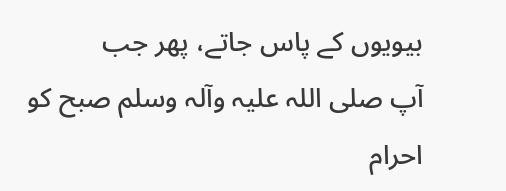بیویوں کے پاس جاتے، پھر جب آپ ‌صلی ‌اللہ ‌علیہ ‌وآلہ ‌وسلم صبح کو احرام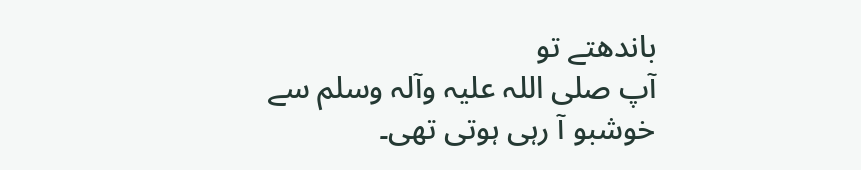باندھتے تو آپ ‌صلی ‌اللہ ‌علیہ ‌وآلہ ‌وسلم سے خوشبو آ رہی ہوتی تھی۔